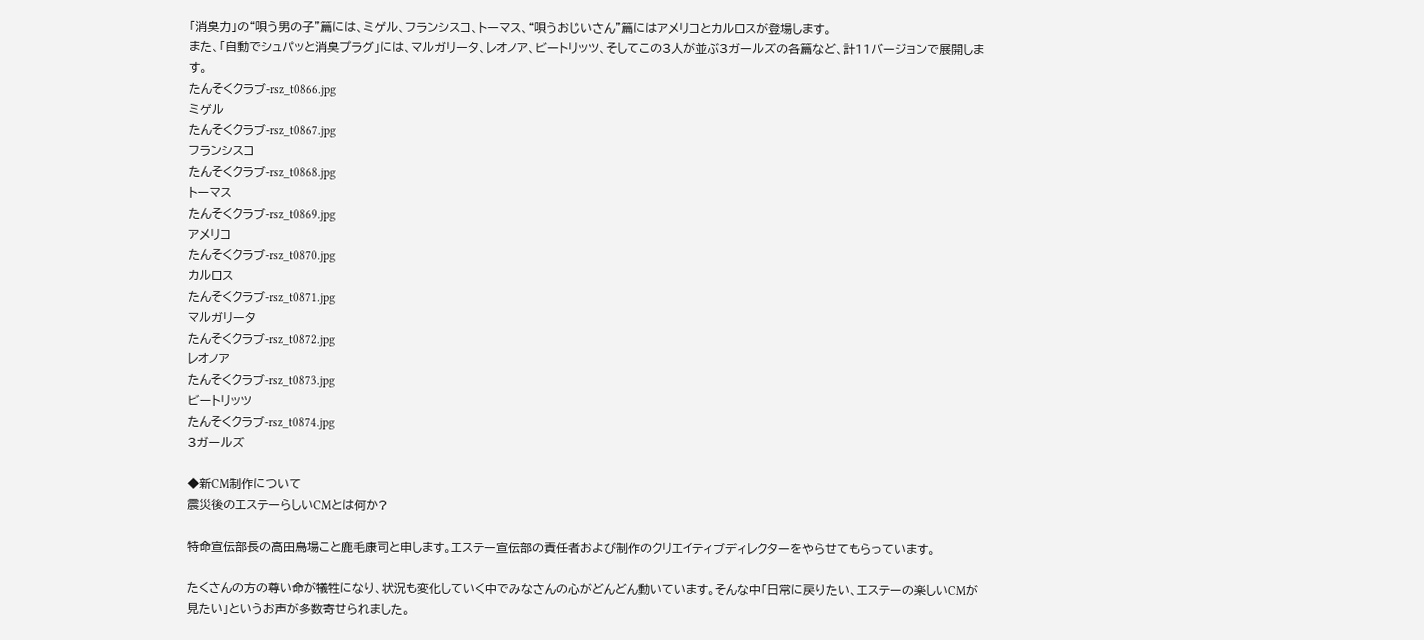「消臭力」の“唄う男の子”篇には、ミゲル、フランシスコ、トーマス、“唄うおじいさん”篇にはアメリコとカルロスが登場します。
また、「自動でシュパッと消臭プラグ」には、マルガリータ、レオノア、ビートリッツ、そしてこの3人が並ぶ3ガールズの各篇など、計11バージョンで展開します。
たんそくクラブ-rsz_t0866.jpg
ミゲル
たんそくクラブ-rsz_t0867.jpg
フランシスコ
たんそくクラブ-rsz_t0868.jpg
トーマス
たんそくクラブ-rsz_t0869.jpg
アメリコ
たんそくクラブ-rsz_t0870.jpg
カルロス
たんそくクラブ-rsz_t0871.jpg
マルガリータ
たんそくクラブ-rsz_t0872.jpg
レオノア
たんそくクラブ-rsz_t0873.jpg
ビートリッツ
たんそくクラブ-rsz_t0874.jpg
3ガールズ

◆新CM制作について
震災後のエステーらしいCMとは何か?

特命宣伝部長の高田鳥場こと鹿毛康司と申します。エステー宣伝部の責任者および制作のクリエイティブディレクターをやらせてもらっています。

たくさんの方の尊い命が犠牲になり、状況も変化していく中でみなさんの心がどんどん動いています。そんな中「日常に戻りたい、エステーの楽しいCMが見たい」というお声が多数寄せられました。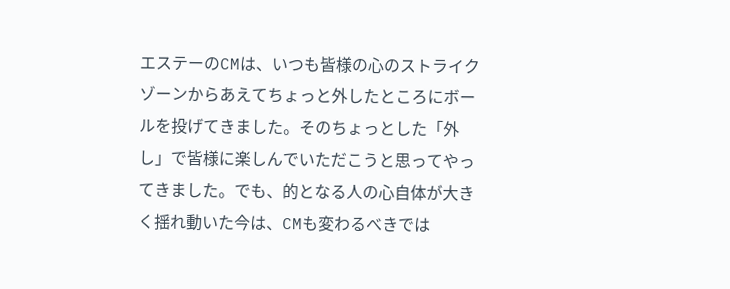エステーのCMは、いつも皆様の心のストライクゾーンからあえてちょっと外したところにボールを投げてきました。そのちょっとした「外し」で皆様に楽しんでいただこうと思ってやってきました。でも、的となる人の心自体が大きく揺れ動いた今は、CMも変わるべきでは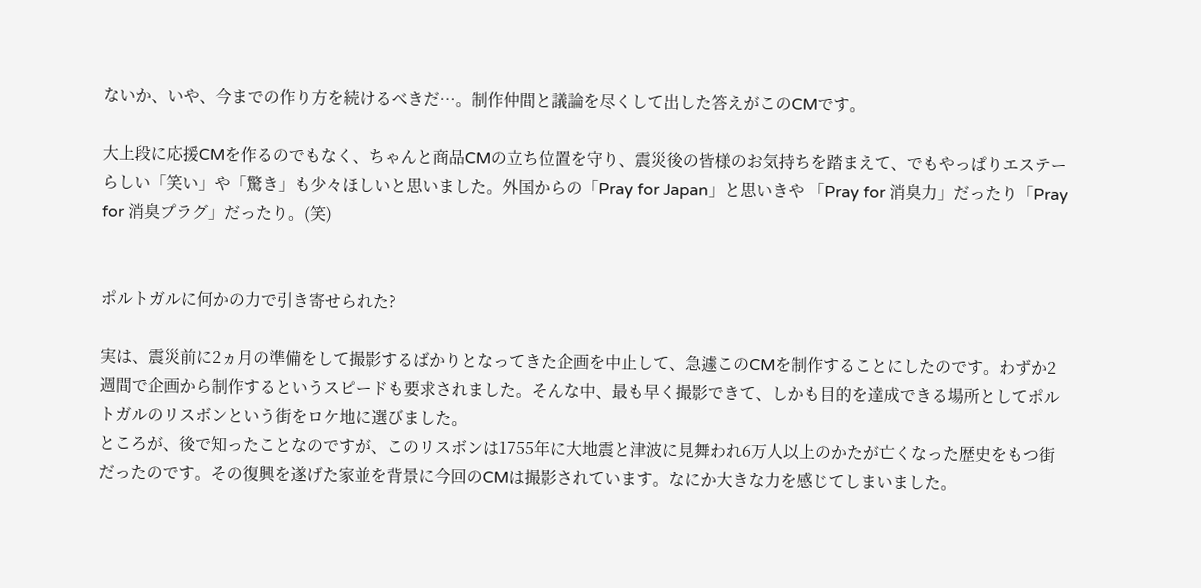ないか、いや、今までの作り方を続けるべきだ…。制作仲間と議論を尽くして出した答えがこのCMです。

大上段に応援CMを作るのでもなく、ちゃんと商品CMの立ち位置を守り、震災後の皆様のお気持ちを踏まえて、でもやっぱりエステーらしい「笑い」や「驚き」も少々ほしいと思いました。外国からの「Pray for Japan」と思いきや 「Pray for 消臭力」だったり「Pray for 消臭プラグ」だったり。(笑)


ポルトガルに何かの力で引き寄せられた?

実は、震災前に2ヵ月の準備をして撮影するばかりとなってきた企画を中止して、急遽このCMを制作することにしたのです。わずか2週間で企画から制作するというスピードも要求されました。そんな中、最も早く撮影できて、しかも目的を達成できる場所としてポルトガルのリスボンという街をロケ地に選びました。
ところが、後で知ったことなのですが、このリスボンは1755年に大地震と津波に見舞われ6万人以上のかたが亡くなった歴史をもつ街だったのです。その復興を遂げた家並を背景に今回のCMは撮影されています。なにか大きな力を感じてしまいました。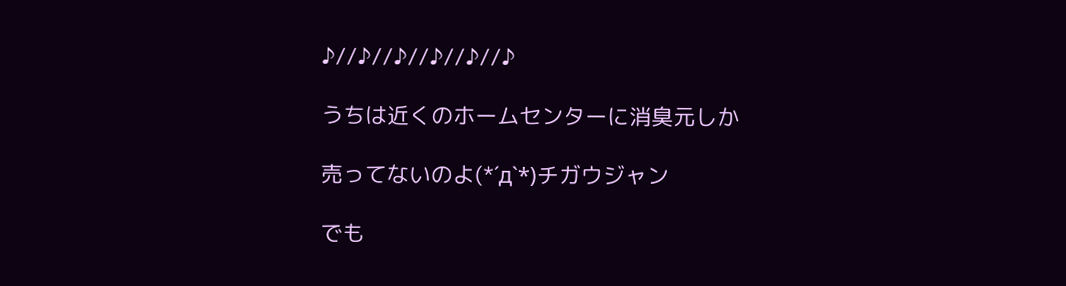♪//♪//♪//♪//♪//♪

うちは近くのホームセンターに消臭元しか

売ってないのよ(*´д`*)チガウジャン

でも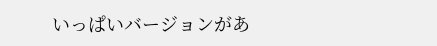いっぱいバージョンがあ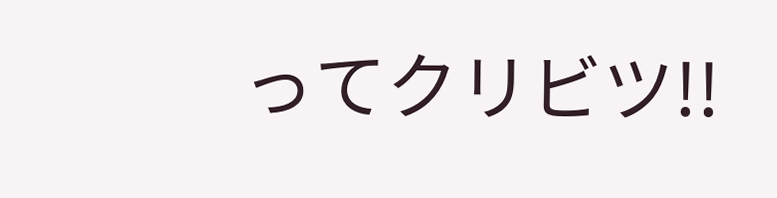ってクリビツ!!